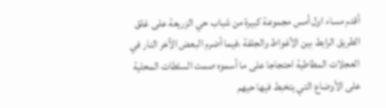أقدم مساء اول أمس مجموعة كبيرة من شباب حي الزريعة على غلق الطريق الرابط بين الأغواط والجلفة ،فيما أضرم البعض الآخر النار في العجلات المطاطية احتجاجا على ما أسموه صمت السلطات المحلية على الأوضاع التي يتخبط فيها حيهم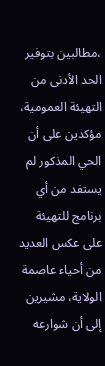،مطالبين بتوفير الحد الأدنى من التهيئة العمومية، مؤكدين على أن الحي المذكور لم يستفد من أي برنامج للتهيئة على عكس العديد من أحياء عاصمة الولاية، مشيرين إلى أن شوارعه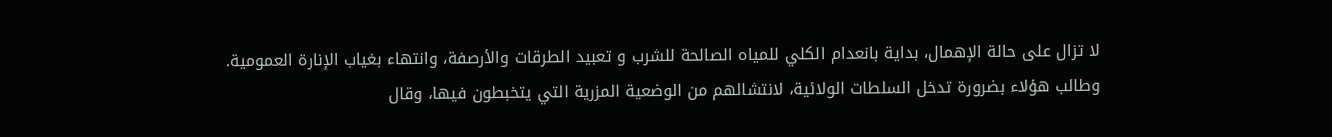لا تزال على حالة الإهمال، بداية بانعدام الكلي للمياه الصالحة للشرب و تعبيد الطرقات والأرصفة، وانتهاء بغياب الإنارة العمومية.
وطالب هؤلاء بضرورة تدخل السلطات الولائية، لانتشالهم من الوضعية المزرية التي يتخبطون فيها، وقال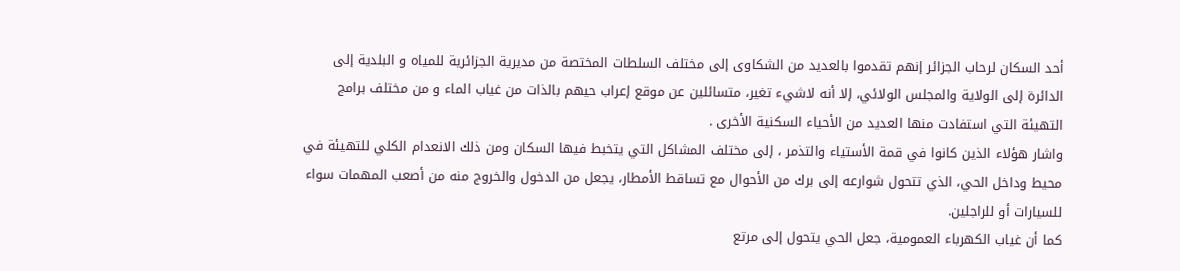أحد السكان لرحاب الجزائر إنهم تقدموا بالعديد من الشكاوى إلى مختلف السلطات المختصة من مديرية الجزائرية للمياه و البلدية إلى الدائرة إلى الولاية والمجلس الولائي، إلا أنه لاشيء تغير، متسائلين عن موقع إعراب حيهم بالذات من غياب الماء و من مختلف برامج التهيئة التي استفادت منها العديد من الأحياء السكنية الأخرى .
واشار هؤلاء الذين كانوا في قمة الأستياء والتذمر ، إلى مختلف المشاكل التي يتخبط فيها السكان ومن ذلك الانعدام الكلي للتهيئة في محيط وداخل الحي، الذي تتحول شوارعه إلى برك من الأحوال مع تساقط الأمطار، يجعل من الدخول والخروج منه من أصعب المهمات سواء للسيارات أو للراجلين.
كما أن غياب الكهرباء العمومية، جعل الحي يتحول إلى مرتع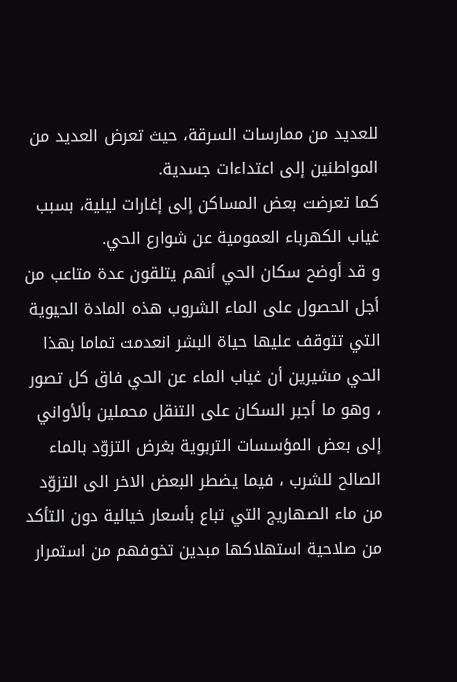للعديد من ممارسات السرقة، حيث تعرض العديد من المواطنين إلى اعتداءات جسدية.
كما تعرضت بعض المساكن إلى إغارات ليلية، بسبب غياب الكهرباء العمومية عن شوارع الحي.
و قد أوضح سكان الحي أنهم يتلقون عدة متاعب من أجل الحصول على الماء الشروب هذه المادة الحيوية التي تتوقف عليها حياة البشر انعدمت تماما بهذا الحي مشيرين أن غياب الماء عن الحي فاق كل تصور ، وهو ما أجبر السكان على التنقل محملين بألأواني إلى بعض المؤسسات التربوية بغرض التزوّد بالماء الصالح للشرب ، فيما يضطر البعض الاخر الى التزوّد من ماء الصهاريج التي تباع بأسعار خيالية دون التأكد من صلاحية استهلاكها مبدين تخوفهم من استمرار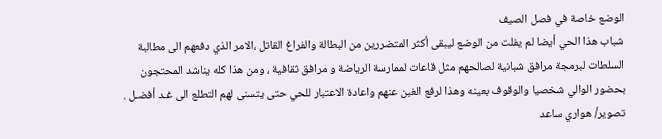الوضع خاصة في فصل الصيف
شباب هذا الحي أيضا لم يفلت من الوضع ليبقى أكثر المتضررين من البطالة والفراغ القاتل ،الامر الذي دفعهم الى مطالبة السلطات لبرمجة مرافق شبانية لصالحهم مثل قاعات لممارسة الرياضة و مرافق ثقافية ، ومن هذا كله يناشد المحتجون بحضور الوالي شخصيا والوقوف بعينه وهذا لرفع الغبن عنهم واعادة الاعتبار للحي حتى يتسنى لهم التطلع الى غـد أفضـل .
تصوير/ هواري ساعد